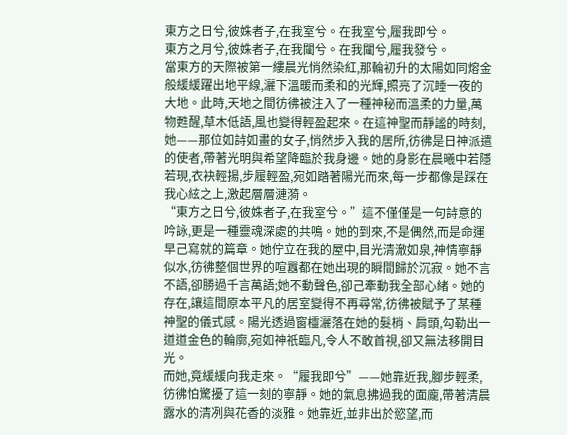東方之日兮,彼姝者子,在我室兮。在我室兮,履我即兮。
東方之月兮,彼姝者子,在我闥兮。在我闥兮,履我發兮。
當東方的天際被第一縷晨光悄然染紅,那輪初升的太陽如同熔金般緩緩躍出地平線,灑下溫暖而柔和的光輝,照亮了沉睡一夜的大地。此時,天地之間彷彿被注入了一種神秘而溫柔的力量,萬物甦醒,草木低語,風也變得輕盈起來。在這神聖而靜謐的時刻,她——那位如詩如畫的女子,悄然步入我的居所,彷彿是日神派遣的使者,帶著光明與希望降臨於我身邊。她的身影在晨曦中若隱若現,衣袂輕揚,步履輕盈,宛如踏著陽光而來,每一步都像是踩在我心絃之上,激起層層漣漪。
“東方之日兮,彼姝者子,在我室兮。”這不僅僅是一句詩意的吟詠,更是一種靈魂深處的共鳴。她的到來,不是偶然,而是命運早己寫就的篇章。她佇立在我的屋中,目光清澈如泉,神情寧靜似水,彷彿整個世界的喧囂都在她出現的瞬間歸於沉寂。她不言不語,卻勝過千言萬語;她不動聲色,卻己牽動我全部心緒。她的存在,讓這間原本平凡的居室變得不再尋常,彷彿被賦予了某種神聖的儀式感。陽光透過窗欞灑落在她的髮梢、肩頭,勾勒出一道道金色的輪廓,宛如神祇臨凡,令人不敢首視,卻又無法移開目光。
而她,竟緩緩向我走來。“履我即兮”——她靠近我,腳步輕柔,彷彿怕驚擾了這一刻的寧靜。她的氣息拂過我的面龐,帶著清晨露水的清冽與花香的淡雅。她靠近,並非出於慾望,而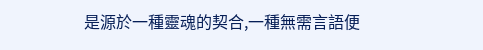是源於一種靈魂的契合,一種無需言語便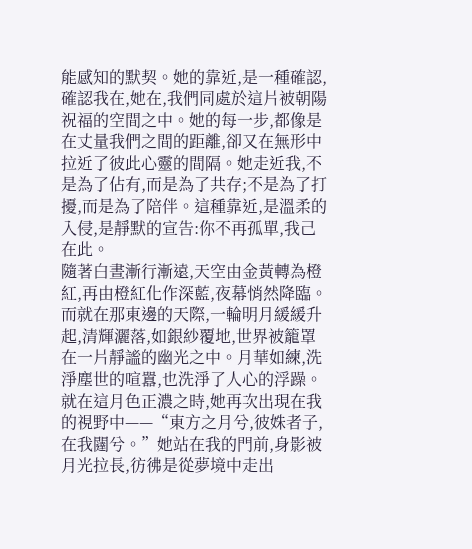能感知的默契。她的靠近,是一種確認,確認我在,她在,我們同處於這片被朝陽祝福的空間之中。她的每一步,都像是在丈量我們之間的距離,卻又在無形中拉近了彼此心靈的間隔。她走近我,不是為了佔有,而是為了共存;不是為了打擾,而是為了陪伴。這種靠近,是溫柔的入侵,是靜默的宣告:你不再孤單,我己在此。
隨著白晝漸行漸遠,天空由金黃轉為橙紅,再由橙紅化作深藍,夜幕悄然降臨。而就在那東邊的天際,一輪明月緩緩升起,清輝灑落,如銀紗覆地,世界被籠罩在一片靜謐的幽光之中。月華如練,洗淨塵世的喧囂,也洗淨了人心的浮躁。就在這月色正濃之時,她再次出現在我的視野中——“東方之月兮,彼姝者子,在我闥兮。”她站在我的門前,身影被月光拉長,彷彿是從夢境中走出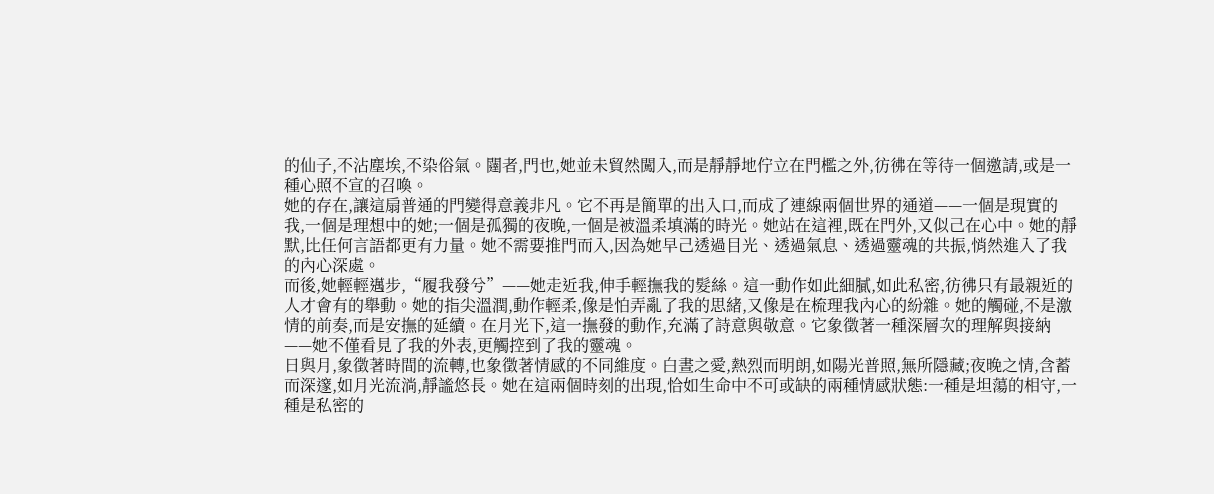的仙子,不沾塵埃,不染俗氣。闥者,門也,她並未貿然闖入,而是靜靜地佇立在門檻之外,彷彿在等待一個邀請,或是一種心照不宣的召喚。
她的存在,讓這扇普通的門變得意義非凡。它不再是簡單的出入口,而成了連線兩個世界的通道——一個是現實的我,一個是理想中的她;一個是孤獨的夜晚,一個是被溫柔填滿的時光。她站在這裡,既在門外,又似己在心中。她的靜默,比任何言語都更有力量。她不需要推門而入,因為她早己透過目光、透過氣息、透過靈魂的共振,悄然進入了我的內心深處。
而後,她輕輕邁步,“履我發兮”——她走近我,伸手輕撫我的髮絲。這一動作如此細膩,如此私密,彷彿只有最親近的人才會有的舉動。她的指尖溫潤,動作輕柔,像是怕弄亂了我的思緒,又像是在梳理我內心的紛雜。她的觸碰,不是激情的前奏,而是安撫的延續。在月光下,這一撫發的動作,充滿了詩意與敬意。它象徵著一種深層次的理解與接納——她不僅看見了我的外表,更觸控到了我的靈魂。
日與月,象徵著時間的流轉,也象徵著情感的不同維度。白晝之愛,熱烈而明朗,如陽光普照,無所隱藏;夜晚之情,含蓄而深邃,如月光流淌,靜謐悠長。她在這兩個時刻的出現,恰如生命中不可或缺的兩種情感狀態:一種是坦蕩的相守,一種是私密的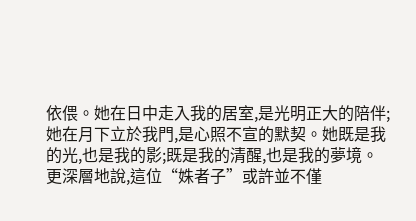依偎。她在日中走入我的居室,是光明正大的陪伴;她在月下立於我門,是心照不宣的默契。她既是我的光,也是我的影;既是我的清醒,也是我的夢境。
更深層地說,這位“姝者子”或許並不僅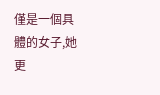僅是一個具體的女子,她更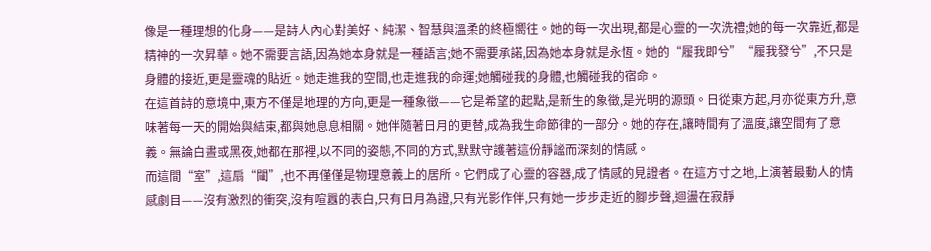像是一種理想的化身——是詩人內心對美好、純潔、智慧與溫柔的終極嚮往。她的每一次出現,都是心靈的一次洗禮;她的每一次靠近,都是精神的一次昇華。她不需要言語,因為她本身就是一種語言;她不需要承諾,因為她本身就是永恆。她的“履我即兮”“履我發兮”,不只是身體的接近,更是靈魂的貼近。她走進我的空間,也走進我的命運;她觸碰我的身體,也觸碰我的宿命。
在這首詩的意境中,東方不僅是地理的方向,更是一種象徵——它是希望的起點,是新生的象徵,是光明的源頭。日從東方起,月亦從東方升,意味著每一天的開始與結束,都與她息息相關。她伴隨著日月的更替,成為我生命節律的一部分。她的存在,讓時間有了溫度,讓空間有了意義。無論白晝或黑夜,她都在那裡,以不同的姿態,不同的方式,默默守護著這份靜謐而深刻的情感。
而這間“室”,這扇“闥”,也不再僅僅是物理意義上的居所。它們成了心靈的容器,成了情感的見證者。在這方寸之地,上演著最動人的情感劇目——沒有激烈的衝突,沒有喧囂的表白,只有日月為證,只有光影作伴,只有她一步步走近的腳步聲,迴盪在寂靜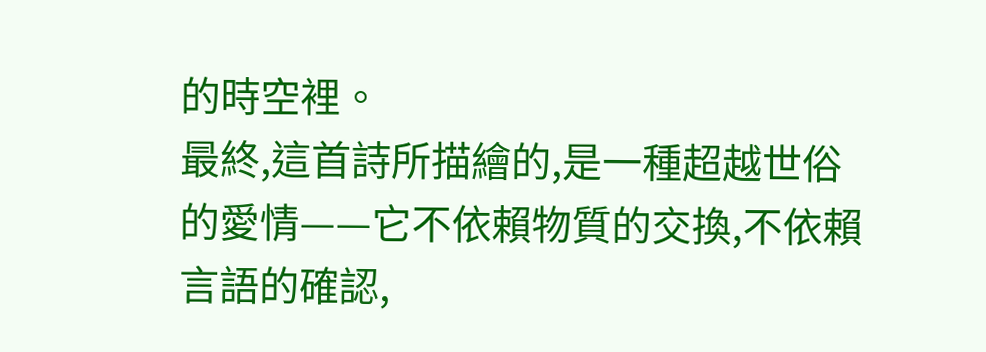的時空裡。
最終,這首詩所描繪的,是一種超越世俗的愛情——它不依賴物質的交換,不依賴言語的確認,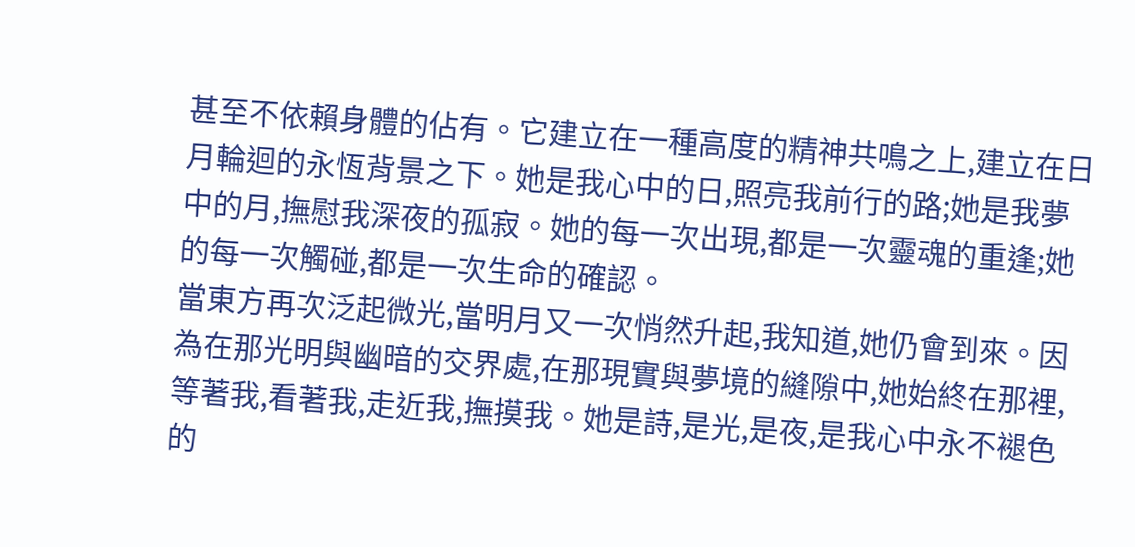甚至不依賴身體的佔有。它建立在一種高度的精神共鳴之上,建立在日月輪迴的永恆背景之下。她是我心中的日,照亮我前行的路;她是我夢中的月,撫慰我深夜的孤寂。她的每一次出現,都是一次靈魂的重逢;她的每一次觸碰,都是一次生命的確認。
當東方再次泛起微光,當明月又一次悄然升起,我知道,她仍會到來。因為在那光明與幽暗的交界處,在那現實與夢境的縫隙中,她始終在那裡,等著我,看著我,走近我,撫摸我。她是詩,是光,是夜,是我心中永不褪色的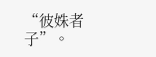“彼姝者子”。